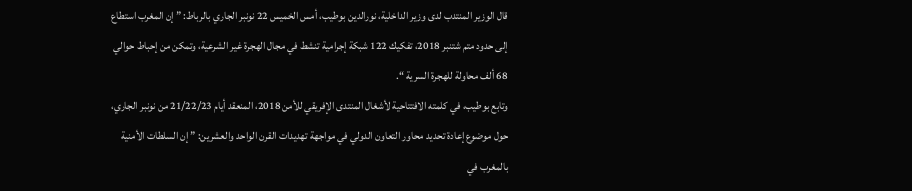قال الوزير المنتدب لدى وزير الداخلية، نورالدين بوطيب، أمس الخميس 22 نونبر الجاري بالرباط: ” إن المغرب استطاع إلى حدود متم شتنبر 2018، تفكيك 122 شبكة إجرامية تنشط في مجال الهجرة غير الشرعية، وتمكن من إحباط حوالي 68 ألف محاولة للهجرة السرية “.
وتابع بوطيب، في كلمته الافتتاحية لأشغال المنتدى الإفريقي للأمن 2018، المنعقد أيام 21/22/23 من نونبر الجاري، حول موضوع إعادة تحديد محاور التعاون الدولي في مواجهة تهديدات القرن الواحد والعشرين: ” إن السلطات الأمنية بالمغرب في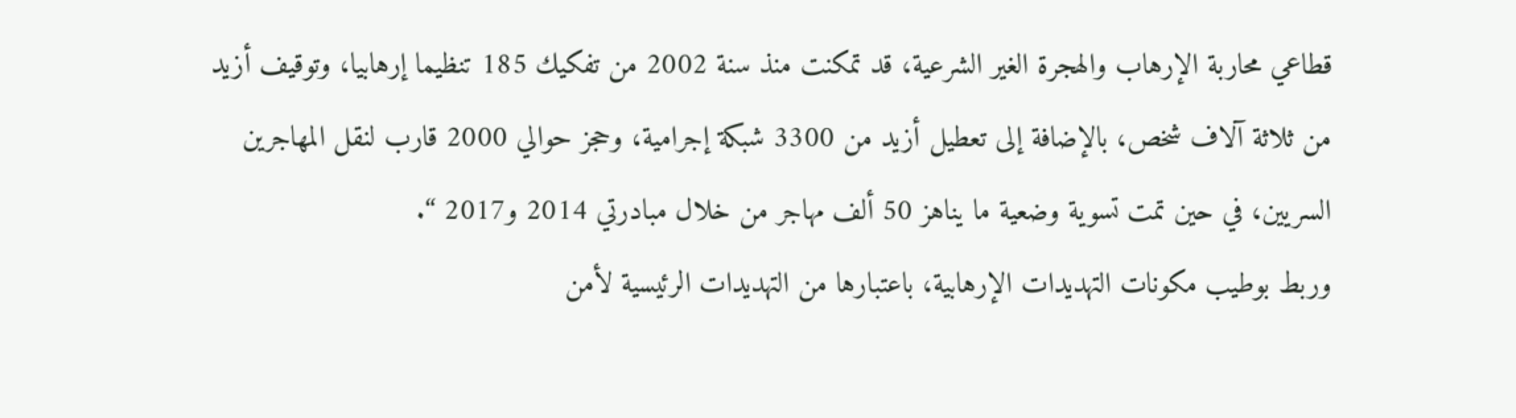قطاعي محاربة الإرهاب والهجرة الغير الشرعية، قد تمكنت منذ سنة 2002 من تفكيك 185 تنظيما إرهابيا، وتوقيف أزيد من ثلاثة آلاف شخص، بالإضافة إلى تعطيل أزيد من 3300 شبكة إجرامية، وحجز حوالي 2000 قارب لنقل المهاجرين السريين، في حين تمت تسوية وضعية ما يناهز 50 ألف مهاجر من خلال مبادرتي 2014 و2017 “.
وربط بوطيب مكونات التهديدات الإرهابية، باعتبارها من التهديدات الرئيسية لأمن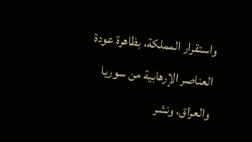واستقرار المملكة، بظاهرة عودة العناصر الإرهابية من سوريا والعراق، ونشر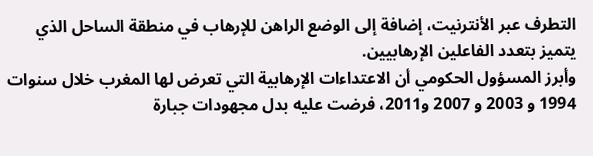التطرف عبر الأنترنيت، إضافة إلى الوضع الراهن للإرهاب في منطقة الساحل الذي يتميز بتعدد الفاعلين الإرهابيين.
وأبرز المسؤول الحكومي أن الاعتداءات الإرهابية التي تعرض لها المغرب خلال سنوات 1994 و 2003 و 2007 و2011، فرضت عليه بدل مجهودات جبارة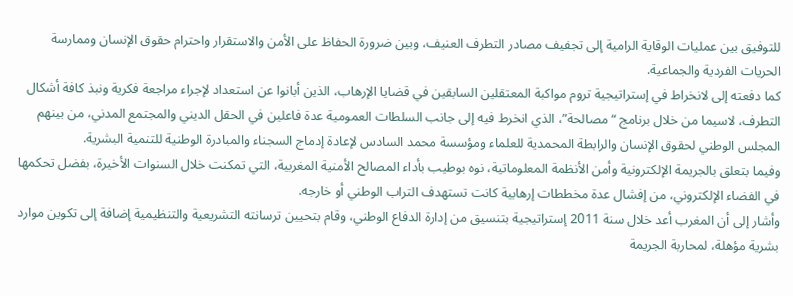للتوفيق بين عمليات الوقاية الرامية إلى تجفيف مصادر التطرف العنيف، وبين ضرورة الحفاظ على الأمن والاستقرار واحترام حقوق الإنسان وممارسة الحريات الفردية والجماعية.
كما دفعته إلى لانخراط في إستراتيجية تروم مواكبة المعتقلين السابقين في قضايا الإرهاب، الذين أبانوا عن استعداد لإجراء مراجعة فكرية ونبذ كافة أشكال التطرف، لاسيما من خلال برنامج “مصالحة”، الذي انخرط فيه إلى جانب السلطات العمومية عدة فاعلين في الحقل الديني والمجتمع المدني، من بينهم المجلس الوطني لحقوق الإنسان والرابطة المحمدية للعلماء ومؤسسة محمد السادس لإعادة إدماج السجناء والمبادرة الوطنية للتنمية البشرية.
وفيما بتعلق بالجريمة الإلكترونية وأمن الأنظمة المعلوماتية، نوه بوطيب بأداء المصالح الأمنية المغربية، التي تمكنت خلال السنوات الأخيرة، بفضل تحكمها في الفضاء الإلكتروني، من إفشال عدة مخططات إرهابية كانت تستهدف التراب الوطني أو خارجه.
وأشار إلى أن المغرب أعد خلال سنة 2011 إستراتيجية بتنسيق من إدارة الدفاع الوطني، وقام بتحيين ترسانته التشريعية والتنظيمية إضافة إلى تكوين موارد بشرية مؤهلة، لمحاربة الجريمة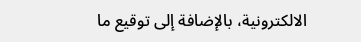الالكترونية، بالإضافة إلى توقيع ما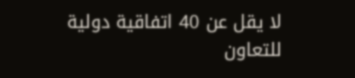لا يقل عن 40 اتفاقية دولية للتعاون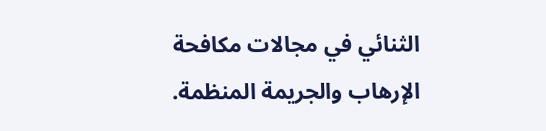الثنائي في مجالات مكافحة الإرهاب والجريمة المنظمة.